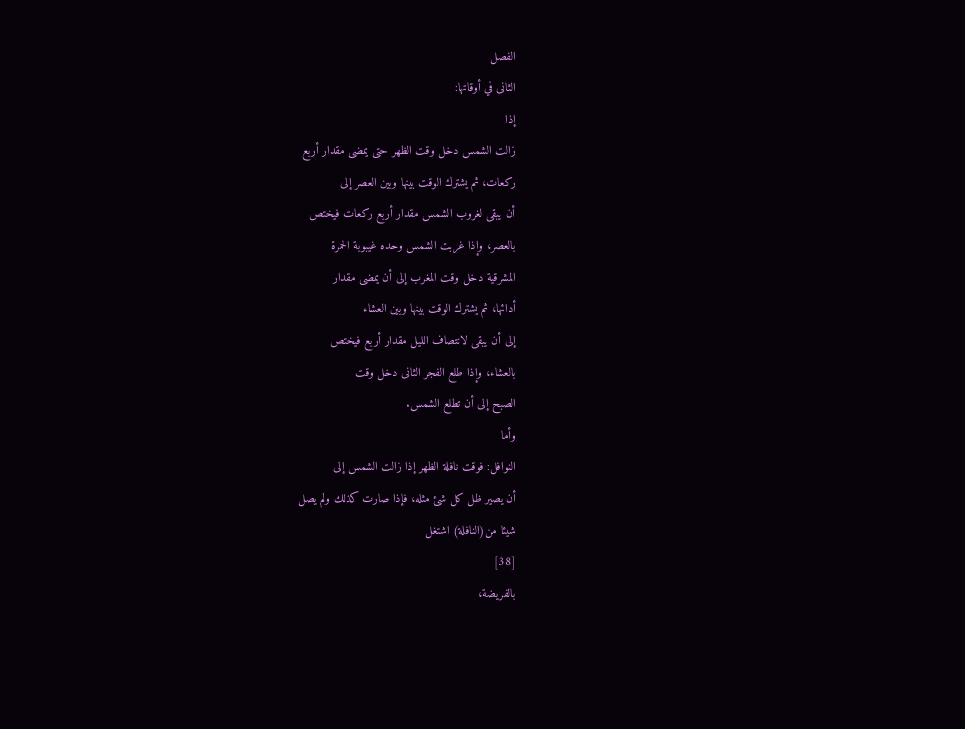الفصل
الثانى في أوقاتها:
إذا
زالت الشمس دخل وقت الظهر حتى يمضى مقدار أربع
ركعات، ثم يشترك الوقت بينها وبين العصر إلى
أن يبقى لغروب الشمس مقدار أربع ركعات فيختص
بالعصر، وإذا غربت الشمس وحده غيبوبة الحمرة
المشرقية دخل وقت المغرب إلى أن يمضى مقدار
أدائها، ثم يشترك الوقت بينها وبين العشاء
إلى أن يبقى لانتصاف الليل مقدار أربع فيختص
بالعشاء، وإذا طلع الفجر الثانى دخل وقت
الصبح إلى أن تطلع الشمس.
وأما
النوافل: فوقت نافلة الظهر إذا زالت الشمس إلى
أن يصير ظل كل شئ مثله، فإذا صارت كذلك ولم يصل
شيئا من(النافلة) اشتغل
[38]
بالفريضة،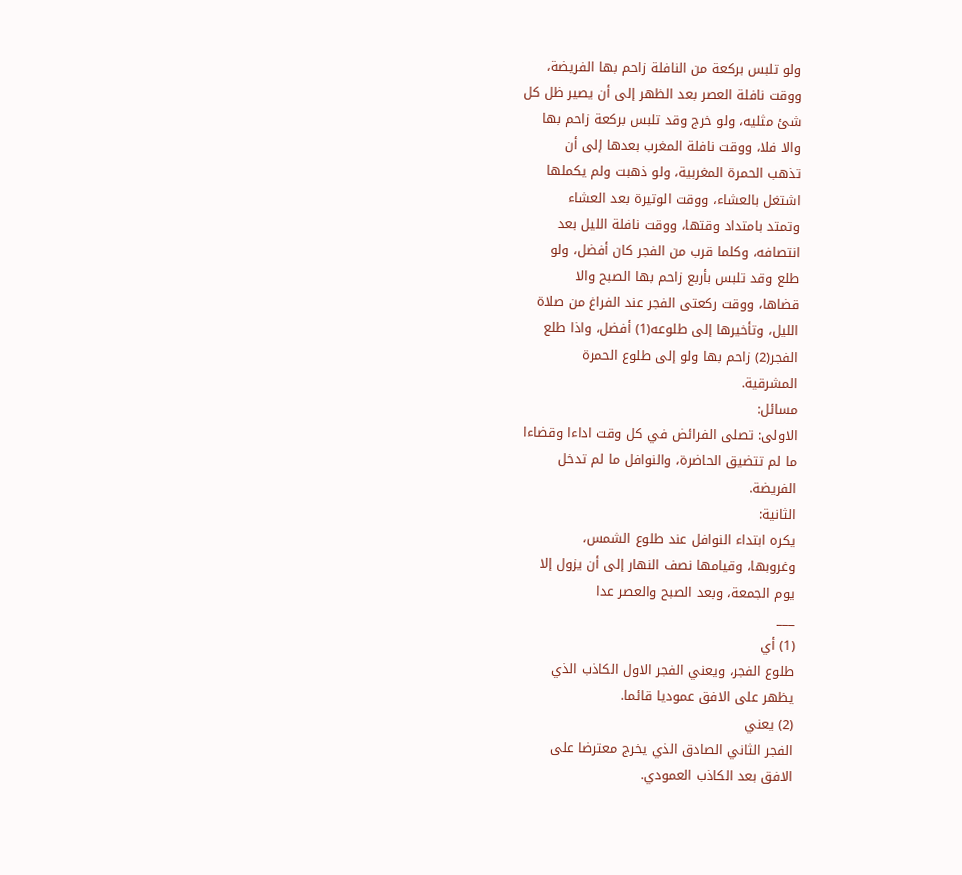ولو تلبس بركعة من النافلة زاحم بها الفريضة،
ووقت نافلة العصر بعد الظهر إلى أن يصير ظل كل
شئ مثليه، ولو خرج وقد تلبس بركعة زاحم بها
والا فلا، ووقت نافلة المغرب بعدها إلى أن
تذهب الحمرة المغربية، ولو ذهبت ولم يكملها
اشتغل بالعشاء، ووقت الوتيرة بعد العشاء
وتمتد بامتداد وقتها، ووقت نافلة الليل بعد
انتصافه، وكلما قرب من الفجر كان أفضل، ولو
طلع وقد تلبس بأربع زاحم بها الصبح والا
قضاها، ووقت ركعتى الفجر عند الفراغ من صلاة
الليل، وتأخيرها إلى طلوعه(1) أفضل، واذا طلع
الفجر(2) زاحم بها ولو إلى طلوع الحمرة
المشرقية.
مسائل:
الاولى: تصلى الفرائض في كل وقت اداءا وقضاءا
ما لم تتضيق الحاضرة، والنوافل ما لم تدخل
الفريضة.
الثانية:
يكره ابتداء النوافل عند طلوع الشمس،
وغروبها، وقيامها نصف النهار إلى أن يزول إلا
يوم الجمعة، وبعد الصبح والعصر عدا
___
(1) أي
طلوع الفجر، ويعني الفجر الاول الكاذب الذي
يظهر على الافق عموديا قائما.
(2) يعني
الفجر الثاني الصادق الذي يخرج معترضا على
الافق بعد الكاذب العمودي.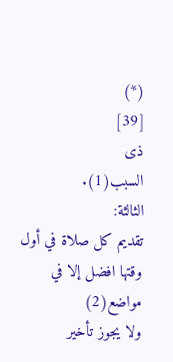(*)
[39]
ذى
السبب(1).
الثالثة:
تقديم كل صلاة في أول وقتها افضل إلا في مواضع(2)
ولا يجوز تأخير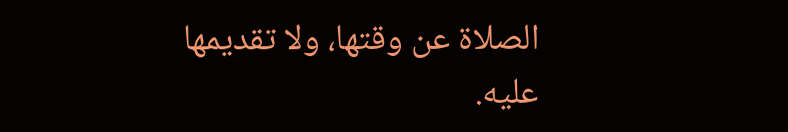الصلاة عن وقتها، ولا تقديمها
عليه.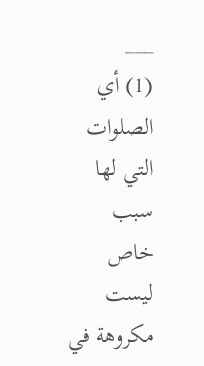___
(1) أي
الصلوات التي لها سبب خاص ليست مكروهة في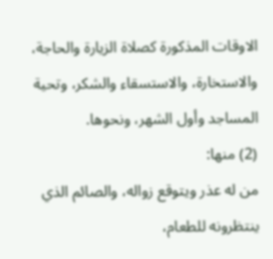الاوقات المذكورة كصلاة الزيارة والحاجة،
والاستخارة، والاستسقاء والشكر، وتحية
المساجد وأول الشهر، ونحوها.
(2) منها:
من له عذر ويتوقع زواله، والصائم الذي
ينتظرونه للطعام،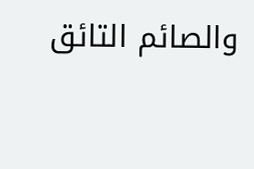والصائم التائق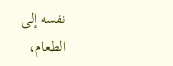نفسه إلى
الطعام،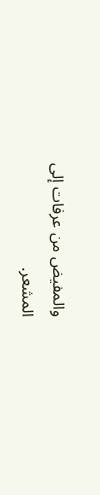والمفيض من عرفات إلى المشعر.